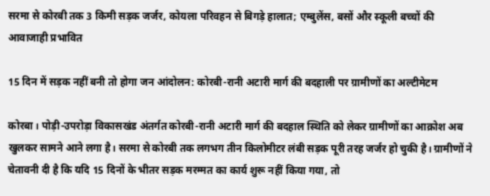सरमा से कोरबी तक 3 किमी सड़क जर्जर, कोयला परिवहन से बिगड़े हालात; एम्बुलेंस, बसों और स्कूली बच्चों की आवाजाही प्रभावित

15 दिन में सड़क नहीं बनी तो होगा जन आंदोलन: कोरबी-रानी अटारी मार्ग की बदहाली पर ग्रामीणों का अल्टीमेटम

कोरबा। पोड़ी-उपरोड़ा विकासखंड अंतर्गत कोरबी-रानी अटारी मार्ग की बदहाल स्थिति को लेकर ग्रामीणों का आक्रोश अब खुलकर सामने आने लगा है। सरमा से कोरबी तक लगभग तीन किलोमीटर लंबी सड़क पूरी तरह जर्जर हो चुकी है। ग्रामीणों ने चेतावनी दी है कि यदि 15 दिनों के भीतर सड़क मरम्मत का कार्य शुरू नहीं किया गया, तो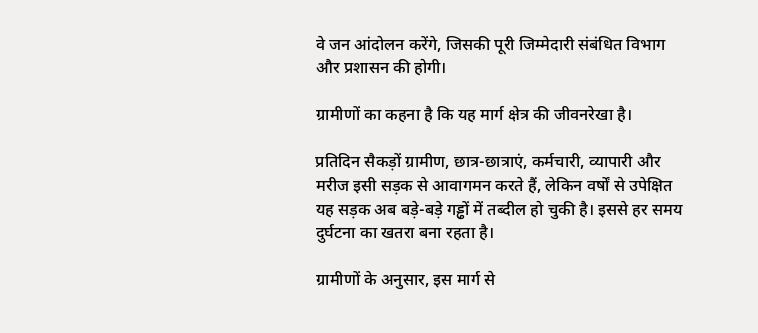वे जन आंदोलन करेंगे, जिसकी पूरी जिम्मेदारी संबंधित विभाग और प्रशासन की होगी।

ग्रामीणों का कहना है कि यह मार्ग क्षेत्र की जीवनरेखा है।

प्रतिदिन सैकड़ों ग्रामीण, छात्र-छात्राएं, कर्मचारी, व्यापारी और मरीज इसी सड़क से आवागमन करते हैं, लेकिन वर्षों से उपेक्षित यह सड़क अब बड़े-बड़े गड्ढों में तब्दील हो चुकी है। इससे हर समय दुर्घटना का खतरा बना रहता है।

ग्रामीणों के अनुसार, इस मार्ग से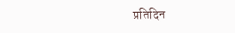प्रतिदिन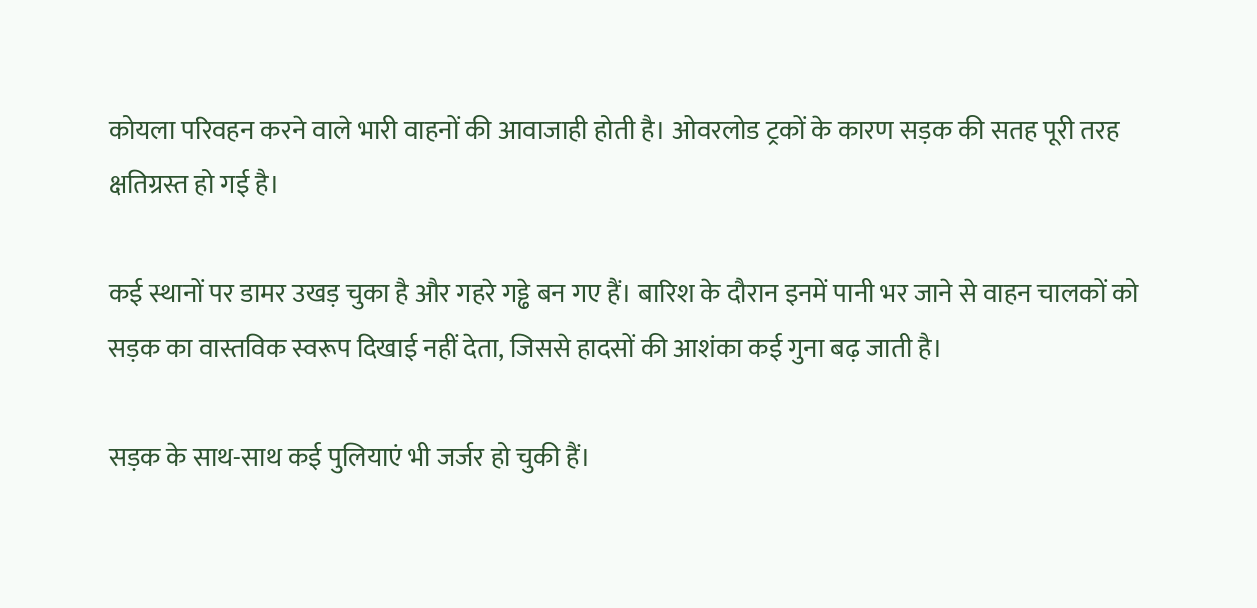कोयला परिवहन करने वाले भारी वाहनों की आवाजाही होती है। ओवरलोड ट्रकों के कारण सड़क की सतह पूरी तरह क्षतिग्रस्त हो गई है।

कई स्थानों पर डामर उखड़ चुका है और गहरे गड्ढे बन गए हैं। बारिश के दौरान इनमें पानी भर जाने से वाहन चालकों को सड़क का वास्तविक स्वरूप दिखाई नहीं देता, जिससे हादसों की आशंका कई गुना बढ़ जाती है।

सड़क के साथ-साथ कई पुलियाएं भी जर्जर हो चुकी हैं।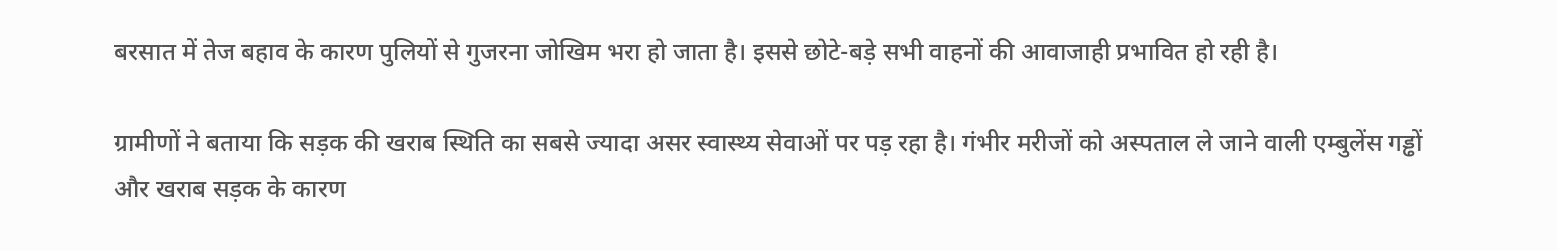बरसात में तेज बहाव के कारण पुलियों से गुजरना जोखिम भरा हो जाता है। इससे छोटे-बड़े सभी वाहनों की आवाजाही प्रभावित हो रही है।

ग्रामीणों ने बताया कि सड़क की खराब स्थिति का सबसे ज्यादा असर स्वास्थ्य सेवाओं पर पड़ रहा है। गंभीर मरीजों को अस्पताल ले जाने वाली एम्बुलेंस गड्ढों और खराब सड़क के कारण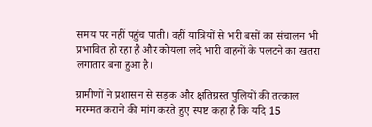समय पर नहीं पहुंच पाती। वहीं यात्रियों से भरी बसों का संचालन भी प्रभावित हो रहा है और कोयला लदे भारी वाहनों के पलटने का खतरा लगातार बना हुआ है।

ग्रामीणों ने प्रशासन से सड़क और क्षतिग्रस्त पुलियों की तत्काल मरम्मत कराने की मांग करते हुए स्पष्ट कहा है कि यदि 15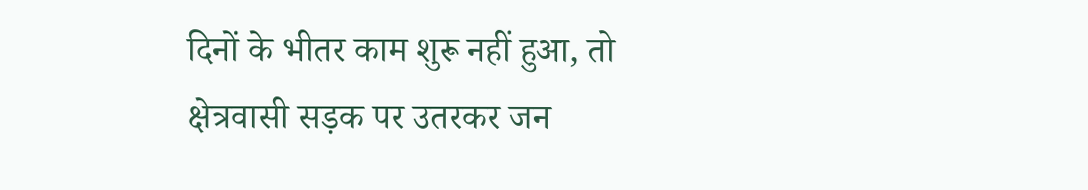दिनों के भीतर काम शुरू नहीं हुआ, तो क्षेत्रवासी सड़क पर उतरकर जन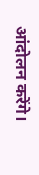आंदोलन करेंगे।